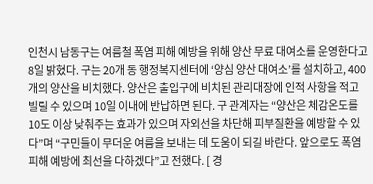인천시 남동구는 여름철 폭염 피해 예방을 위해 양산 무료 대여소를 운영한다고 8일 밝혔다. 구는 20개 동 행정복지센터에 ‘양심 양산 대여소’를 설치하고, 400개의 양산을 비치했다. 양산은 출입구에 비치된 관리대장에 인적 사항을 적고 빌릴 수 있으며 10일 이내에 반납하면 된다. 구 관계자는 “양산은 체감온도를 10도 이상 낮춰주는 효과가 있으며 자외선을 차단해 피부질환을 예방할 수 있다”며 “구민들이 무더운 여름을 보내는 데 도움이 되길 바란다. 앞으로도 폭염 피해 예방에 최선을 다하겠다”고 전했다. [ 경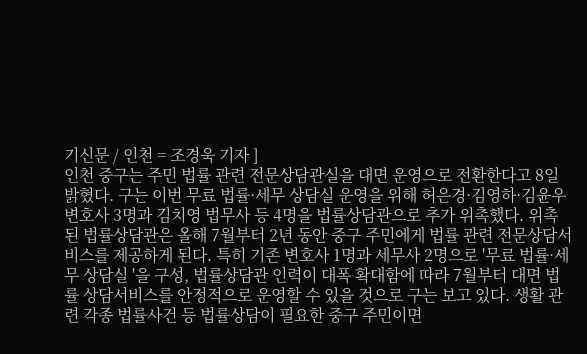기신문 / 인천 = 조경욱 기자 ]
인천 중구는 주민 법률 관련 전문상담관실을 대면 운영으로 전환한다고 8일 밝혔다. 구는 이번 무료 법률·세무 상담실 운영을 위해 허은경·김영하·김윤우 변호사 3명과 김치영 법무사 등 4명을 법률상담관으로 추가 위촉했다. 위촉된 법률상담관은 올해 7월부터 2년 동안 중구 주민에게 법률 관련 전문상담서비스를 제공하게 된다. 특히 기존 변호사 1명과 세무사 2명으로 '무료 법률·세무 상담실 '을 구성, 법률상담관 인력이 대폭 확대함에 따라 7월부터 대면 법률 상담서비스를 안정적으로 운영할 수 있을 것으로 구는 보고 있다. 생활 관련 각종 법률사건 등 법률상담이 필요한 중구 주민이면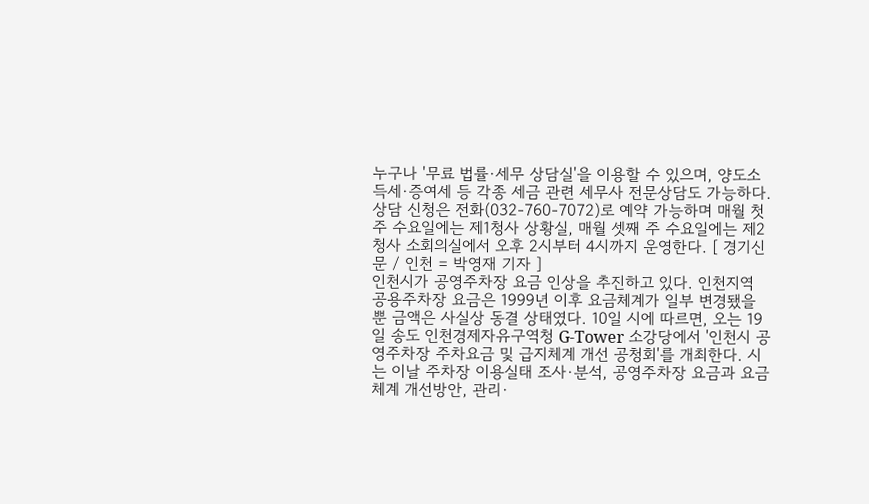누구나 '무료 법률·세무 상담실'을 이용할 수 있으며, 양도소득세·증여세 등 각종 세금 관련 세무사 전문상담도 가능하다. 상담 신청은 전화(032-760-7072)로 예약 가능하며 매월 첫주 수요일에는 제1청사 상황실, 매월 셋째 주 수요일에는 제2청사 소회의실에서 오후 2시부터 4시까지 운영한다. [ 경기신문 / 인천 = 박영재 기자 ]
인천시가 공영주차장 요금 인상을 추진하고 있다. 인천지역 공용주차장 요금은 1999년 이후 요금체계가 일부 변경됐을 뿐 금액은 사실상 동결 상태였다. 10일 시에 따르면, 오는 19일 송도 인천경제자유구역청 G-Tower 소강당에서 '인천시 공영주차장 주차요금 및 급지체계 개선 공청회'를 개최한다. 시는 이날 주차장 이용실태 조사·분석, 공영주차장 요금과 요금체계 개선방안, 관리·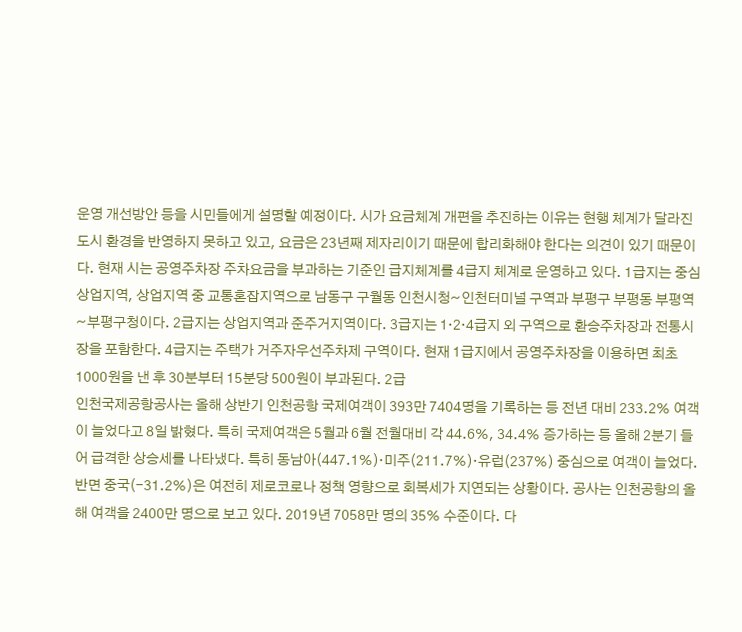운영 개선방안 등을 시민들에게 설명할 예정이다. 시가 요금체계 개편을 추진하는 이유는 현행 체계가 달라진 도시 환경을 반영하지 못하고 있고, 요금은 23년째 제자리이기 때문에 합리화해야 한다는 의견이 있기 때문이다. 현재 시는 공영주차장 주차요금을 부과하는 기준인 급지체계를 4급지 체계로 운영하고 있다. 1급지는 중심상업지역, 상업지역 중 교통혼잡지역으로 남동구 구월동 인천시청~인천터미널 구역과 부평구 부평동 부평역~부평구청이다. 2급지는 상업지역과 준주거지역이다. 3급지는 1·2·4급지 외 구역으로 환승주차장과 전통시장을 포함한다. 4급지는 주택가 거주자우선주차제 구역이다. 현재 1급지에서 공영주차장을 이용하면 최초 1000원을 낸 후 30분부터 15분당 500원이 부과된다. 2급
인천국제공항공사는 올해 상반기 인천공항 국제여객이 393만 7404명을 기록하는 등 전년 대비 233.2% 여객이 늘었다고 8일 밝혔다. 특히 국제여객은 5월과 6월 전월대비 각 44.6%, 34.4% 증가하는 등 올해 2분기 들어 급격한 상승세를 나타냈다. 특히 동남아(447.1%)·미주(211.7%)·유럽(237%) 중심으로 여객이 늘었다. 반면 중국(-31.2%)은 여전히 제로코로나 정책 영향으로 회복세가 지연되는 상황이다. 공사는 인천공항의 올해 여객을 2400만 명으로 보고 있다. 2019년 7058만 명의 35% 수준이다. 다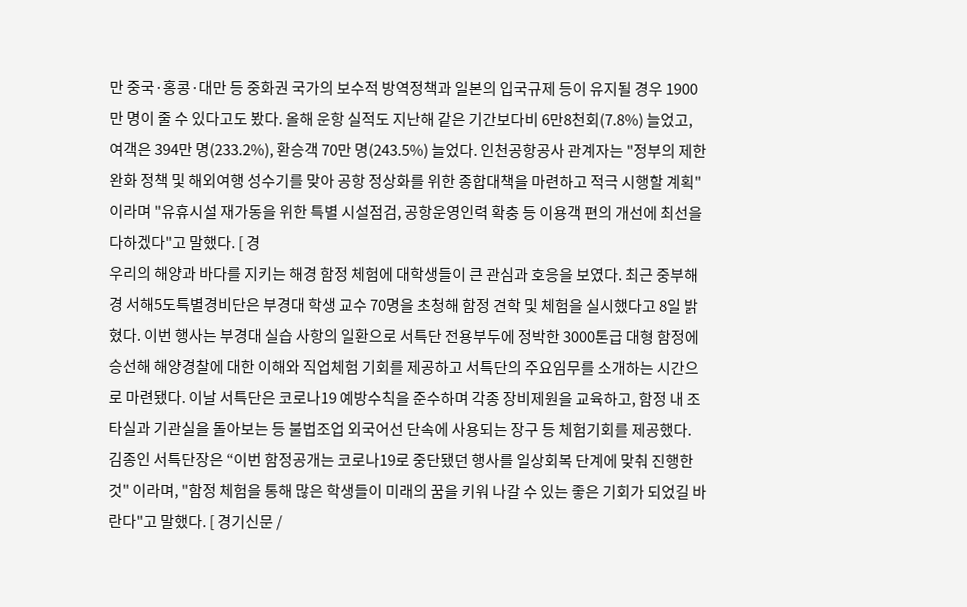만 중국·홍콩·대만 등 중화권 국가의 보수적 방역정책과 일본의 입국규제 등이 유지될 경우 1900만 명이 줄 수 있다고도 봤다. 올해 운항 실적도 지난해 같은 기간보다비 6만8천회(7.8%) 늘었고, 여객은 394만 명(233.2%), 환승객 70만 명(243.5%) 늘었다. 인천공항공사 관계자는 "정부의 제한완화 정책 및 해외여행 성수기를 맞아 공항 정상화를 위한 종합대책을 마련하고 적극 시행할 계획" 이라며 "유휴시설 재가동을 위한 특별 시설점검, 공항운영인력 확충 등 이용객 편의 개선에 최선을 다하겠다"고 말했다. [ 경
우리의 해양과 바다를 지키는 해경 함정 체험에 대학생들이 큰 관심과 호응을 보였다. 최근 중부해경 서해5도특별경비단은 부경대 학생 교수 70명을 초청해 함정 견학 및 체험을 실시했다고 8일 밝혔다. 이번 행사는 부경대 실습 사항의 일환으로 서특단 전용부두에 정박한 3000톤급 대형 함정에 승선해 해양경찰에 대한 이해와 직업체험 기회를 제공하고 서특단의 주요임무를 소개하는 시간으로 마련됐다. 이날 서특단은 코로나19 예방수칙을 준수하며 각종 장비제원을 교육하고, 함정 내 조타실과 기관실을 돌아보는 등 불법조업 외국어선 단속에 사용되는 장구 등 체험기회를 제공했다. 김종인 서특단장은 “이번 함정공개는 코로나19로 중단됐던 행사를 일상회복 단계에 맞춰 진행한 것" 이라며, "함정 체험을 통해 많은 학생들이 미래의 꿈을 키워 나갈 수 있는 좋은 기회가 되었길 바란다"고 말했다. [ 경기신문 /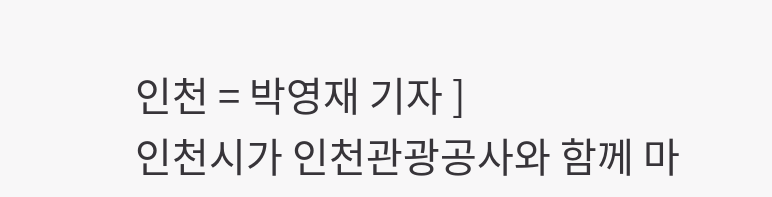인천 = 박영재 기자 ]
인천시가 인천관광공사와 함께 마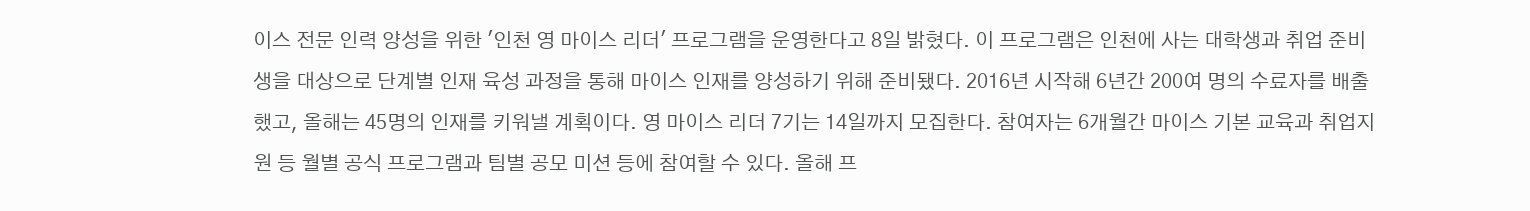이스 전문 인력 양성을 위한 '인천 영 마이스 리더' 프로그램을 운영한다고 8일 밝혔다. 이 프로그램은 인천에 사는 대학생과 취업 준비생을 대상으로 단계별 인재 육성 과정을 통해 마이스 인재를 양성하기 위해 준비됐다. 2016년 시작해 6년간 200여 명의 수료자를 배출했고, 올해는 45명의 인재를 키워낼 계획이다. 영 마이스 리더 7기는 14일까지 모집한다. 참여자는 6개월간 마이스 기본 교육과 취업지원 등 월별 공식 프로그램과 팀별 공모 미션 등에 참여할 수 있다. 올해 프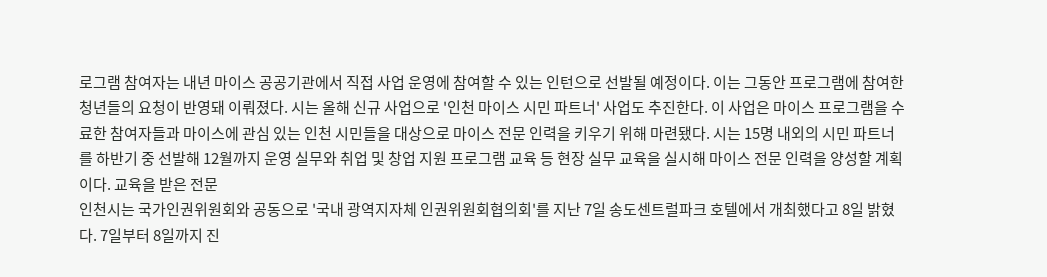로그램 참여자는 내년 마이스 공공기관에서 직접 사업 운영에 참여할 수 있는 인턴으로 선발될 예정이다. 이는 그동안 프로그램에 참여한 청년들의 요청이 반영돼 이뤄졌다. 시는 올해 신규 사업으로 '인천 마이스 시민 파트너' 사업도 추진한다. 이 사업은 마이스 프로그램을 수료한 참여자들과 마이스에 관심 있는 인천 시민들을 대상으로 마이스 전문 인력을 키우기 위해 마련됐다. 시는 15명 내외의 시민 파트너를 하반기 중 선발해 12월까지 운영 실무와 취업 및 창업 지원 프로그램 교육 등 현장 실무 교육을 실시해 마이스 전문 인력을 양성할 계획이다. 교육을 받은 전문
인천시는 국가인권위원회와 공동으로 '국내 광역지자체 인권위원회협의회'를 지난 7일 송도센트럴파크 호텔에서 개최했다고 8일 밝혔다. 7일부터 8일까지 진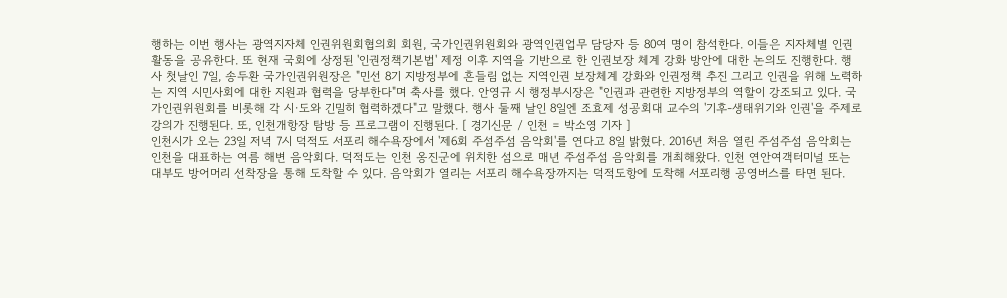행하는 이번 행사는 광역지자체 인권위원회협의회 회원, 국가인권위원회와 광역인권업무 담당자 등 80여 명이 참석한다. 이들은 지자체별 인권활동을 공유한다. 또 현재 국회에 상정된 '인권정책기본법' 제정 이후 지역을 기반으로 한 인권보장 체계 강화 방안에 대한 논의도 진행한다. 행사 첫날인 7일, 송두환 국가인권위원장은 "민선 8기 지방정부에 흔들림 없는 지역인권 보장체계 강화와 인권정책 추진 그리고 인권을 위해 노력하는 지역 시민사회에 대한 지원과 협력을 당부한다"며 축사를 했다. 안영규 시 행정부시장은 "인권과 관련한 지방정부의 역할이 강조되고 있다. 국가인권위원회를 비롯해 각 시·도와 긴밀히 협력하겠다"고 말했다. 행사 둘째 날인 8일엔 조효제 성공회대 교수의 '기후-생태위기와 인권'을 주제로 강의가 진행된다. 또, 인천개항장 탐방 등 프로그램이 진행된다. [ 경기신문 / 인천 = 박소영 기자 ]
인천시가 오는 23일 저녁 7시 덕적도 서포리 해수욕장에서 '제6회 주섬주섬 음악회'를 연다고 8일 밝혔다. 2016년 처음 열린 주섬주섬 음악회는 인천을 대표하는 여름 해변 음악회다. 덕적도는 인천 옹진군에 위치한 섬으로 매년 주섬주섬 음악회를 개최해왔다. 인천 연안여객터미널 또는 대부도 방어머리 선착장을 통해 도착할 수 있다. 음악회가 열리는 서포리 해수욕장까지는 덕적도항에 도착해 서포리행 공영버스를 타면 된다.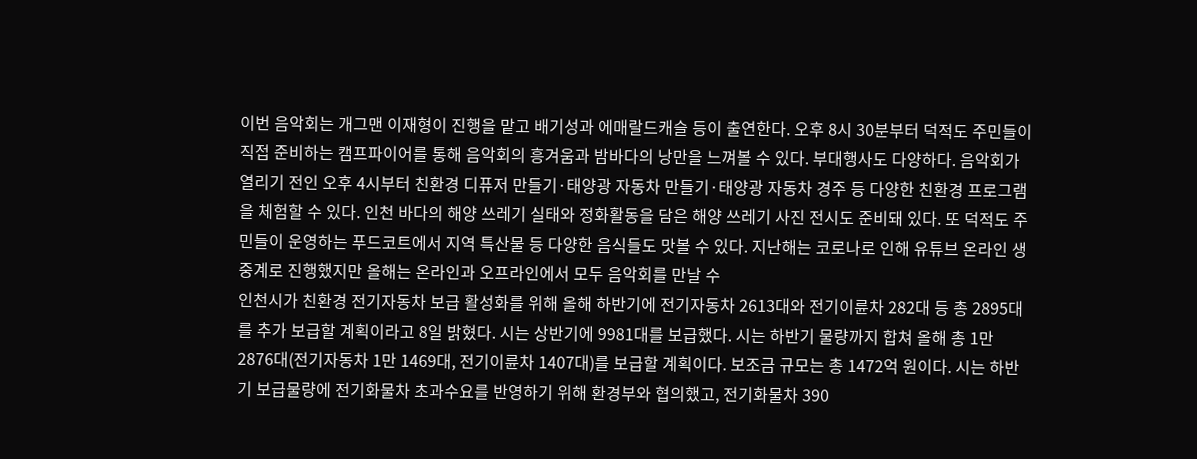이번 음악회는 개그맨 이재형이 진행을 맡고 배기성과 에매랄드캐슬 등이 출연한다. 오후 8시 30분부터 덕적도 주민들이 직접 준비하는 캠프파이어를 통해 음악회의 흥겨움과 밤바다의 낭만을 느껴볼 수 있다. 부대행사도 다양하다. 음악회가 열리기 전인 오후 4시부터 친환경 디퓨저 만들기·태양광 자동차 만들기·태양광 자동차 경주 등 다양한 친환경 프로그램을 체험할 수 있다. 인천 바다의 해양 쓰레기 실태와 정화활동을 담은 해양 쓰레기 사진 전시도 준비돼 있다. 또 덕적도 주민들이 운영하는 푸드코트에서 지역 특산물 등 다양한 음식들도 맛볼 수 있다. 지난해는 코로나로 인해 유튜브 온라인 생중계로 진행했지만 올해는 온라인과 오프라인에서 모두 음악회를 만날 수
인천시가 친환경 전기자동차 보급 활성화를 위해 올해 하반기에 전기자동차 2613대와 전기이륜차 282대 등 총 2895대를 추가 보급할 계획이라고 8일 밝혔다. 시는 상반기에 9981대를 보급했다. 시는 하반기 물량까지 합쳐 올해 총 1만 2876대(전기자동차 1만 1469대, 전기이륜차 1407대)를 보급할 계획이다. 보조금 규모는 총 1472억 원이다. 시는 하반기 보급물량에 전기화물차 초과수요를 반영하기 위해 환경부와 협의했고, 전기화물차 390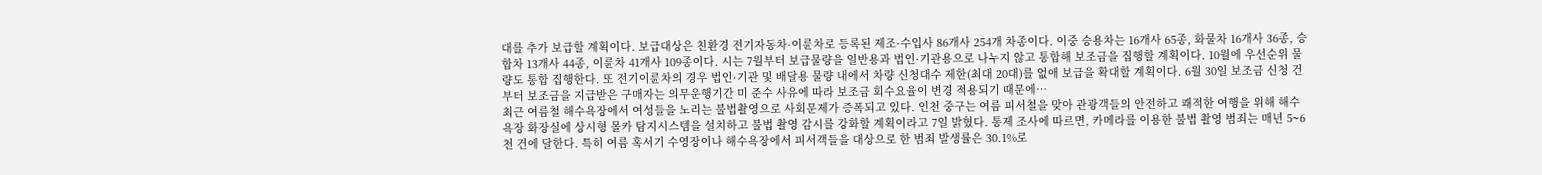대를 추가 보급할 계획이다. 보급대상은 친환경 전기자동차·이륜차로 등록된 제조·수입사 86개사 254개 차종이다. 이중 승용차는 16개사 65종, 화물차 16개사 36종, 승합차 13개사 44종, 이륜차 41개사 109종이다. 시는 7월부터 보급물량을 일반용과 법인·기관용으로 나누지 않고 통합해 보조금을 집행할 계획이다. 10월에 우선순위 물량도 통합 집행한다. 또 전기이륜차의 경우 법인·기관 및 배달용 물량 내에서 차량 신청대수 제한(최대 20대)를 없애 보급을 확대할 계획이다. 6월 30일 보조금 신청 건부터 보조금을 지급받은 구매자는 의무운행기간 미 준수 사유에 따라 보조금 회수요율이 변경 적용되기 때문에…
최근 여름철 해수욕장에서 여성들을 노리는 불법촬영으로 사회문제가 증폭되고 있다. 인천 중구는 여름 피서철을 맞아 관광객들의 안전하고 쾌적한 여행을 위해 해수욕장 화장실에 상시형 몰카 탐지시스템을 설치하고 불법 촬영 감시를 강화할 계획이라고 7일 밝혔다. 통제 조사에 따르면, 카메라를 이용한 불법 촬영 범죄는 매년 5∼6천 건에 달한다. 특히 여름 혹서기 수영장이나 해수욕장에서 피서객들을 대상으로 한 범죄 발생률은 30.1%로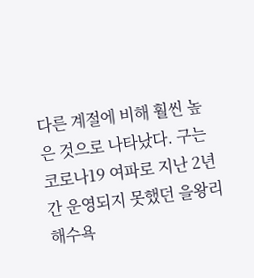다른 계절에 비해 훨씬 높은 것으로 나타났다. 구는 코로나19 여파로 지난 2년간 운영되지 못했던 을왕리 해수욕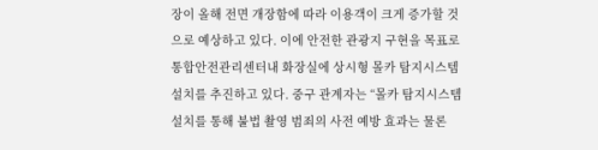장이 올해 전면 개장함에 따라 이용객이 크게 증가할 것으로 예상하고 있다. 이에 안전한 관광지 구현을 목표로 통합안전관리센터내 화장실에 상시형 몰카 탐지시스템 설치를 추진하고 있다. 중구 관계자는 “몰카 탐지시스템 설치를 통해 불법 촬영 범죄의 사전 예방 효과는 물론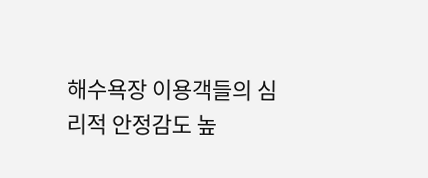해수욕장 이용객들의 심리적 안정감도 높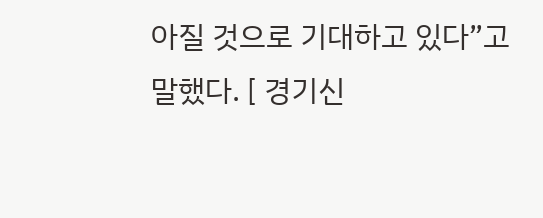아질 것으로 기대하고 있다”고 말했다. [ 경기신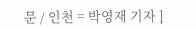문 / 인천 = 박영재 기자 ]